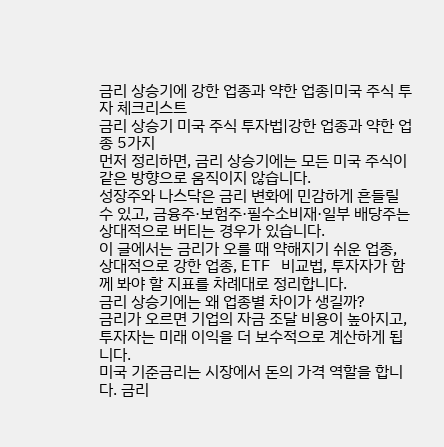금리 상승기에 강한 업종과 약한 업종|미국 주식 투자 체크리스트
금리 상승기 미국 주식 투자법|강한 업종과 약한 업종 5가지
먼저 정리하면, 금리 상승기에는 모든 미국 주식이 같은 방향으로 움직이지 않습니다.
성장주와 나스닥은 금리 변화에 민감하게 흔들릴 수 있고, 금융주·보험주·필수소비재·일부 배당주는 상대적으로 버티는 경우가 있습니다.
이 글에서는 금리가 오를 때 약해지기 쉬운 업종, 상대적으로 강한 업종, ETF 비교법, 투자자가 함께 봐야 할 지표를 차례대로 정리합니다.
금리 상승기에는 왜 업종별 차이가 생길까?
금리가 오르면 기업의 자금 조달 비용이 높아지고, 투자자는 미래 이익을 더 보수적으로 계산하게 됩니다.
미국 기준금리는 시장에서 돈의 가격 역할을 합니다. 금리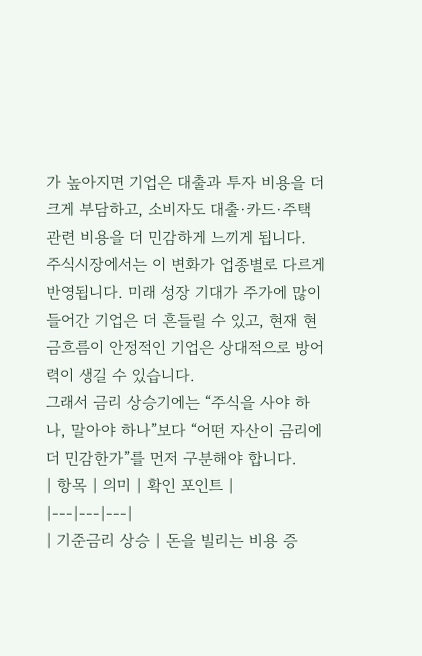가 높아지면 기업은 대출과 투자 비용을 더 크게 부담하고, 소비자도 대출·카드·주택 관련 비용을 더 민감하게 느끼게 됩니다.
주식시장에서는 이 변화가 업종별로 다르게 반영됩니다. 미래 성장 기대가 주가에 많이 들어간 기업은 더 흔들릴 수 있고, 현재 현금흐름이 안정적인 기업은 상대적으로 방어력이 생길 수 있습니다.
그래서 금리 상승기에는 “주식을 사야 하나, 말아야 하나”보다 “어떤 자산이 금리에 더 민감한가”를 먼저 구분해야 합니다.
| 항목 | 의미 | 확인 포인트 |
|---|---|---|
| 기준금리 상승 | 돈을 빌리는 비용 증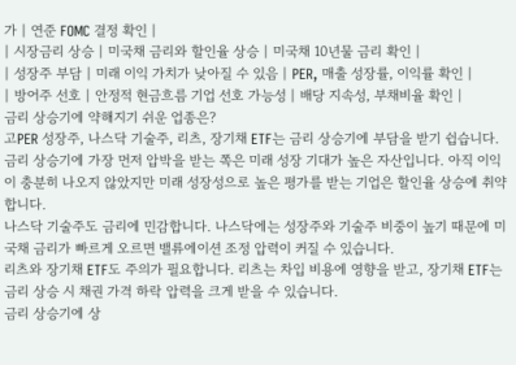가 | 연준 FOMC 결정 확인 |
| 시장금리 상승 | 미국채 금리와 할인율 상승 | 미국채 10년물 금리 확인 |
| 성장주 부담 | 미래 이익 가치가 낮아질 수 있음 | PER, 매출 성장률, 이익률 확인 |
| 방어주 선호 | 안정적 현금흐름 기업 선호 가능성 | 배당 지속성, 부채비율 확인 |
금리 상승기에 약해지기 쉬운 업종은?
고PER 성장주, 나스닥 기술주, 리츠, 장기채 ETF는 금리 상승기에 부담을 받기 쉽습니다.
금리 상승기에 가장 먼저 압박을 받는 쪽은 미래 성장 기대가 높은 자산입니다. 아직 이익이 충분히 나오지 않았지만 미래 성장성으로 높은 평가를 받는 기업은 할인율 상승에 취약합니다.
나스닥 기술주도 금리에 민감합니다. 나스닥에는 성장주와 기술주 비중이 높기 때문에 미국채 금리가 빠르게 오르면 밸류에이션 조정 압력이 커질 수 있습니다.
리츠와 장기채 ETF도 주의가 필요합니다. 리츠는 차입 비용에 영향을 받고, 장기채 ETF는 금리 상승 시 채권 가격 하락 압력을 크게 받을 수 있습니다.
금리 상승기에 상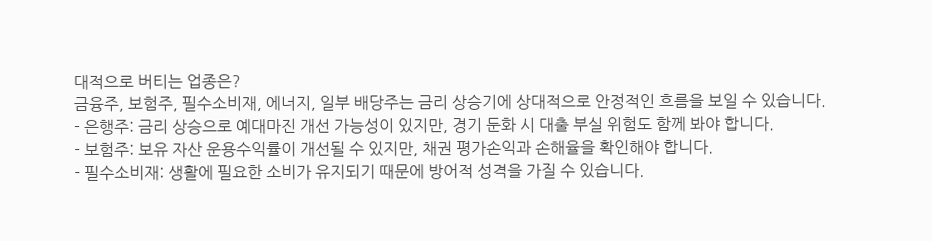대적으로 버티는 업종은?
금융주, 보험주, 필수소비재, 에너지, 일부 배당주는 금리 상승기에 상대적으로 안정적인 흐름을 보일 수 있습니다.
- 은행주: 금리 상승으로 예대마진 개선 가능성이 있지만, 경기 둔화 시 대출 부실 위험도 함께 봐야 합니다.
- 보험주: 보유 자산 운용수익률이 개선될 수 있지만, 채권 평가손익과 손해율을 확인해야 합니다.
- 필수소비재: 생활에 필요한 소비가 유지되기 때문에 방어적 성격을 가질 수 있습니다.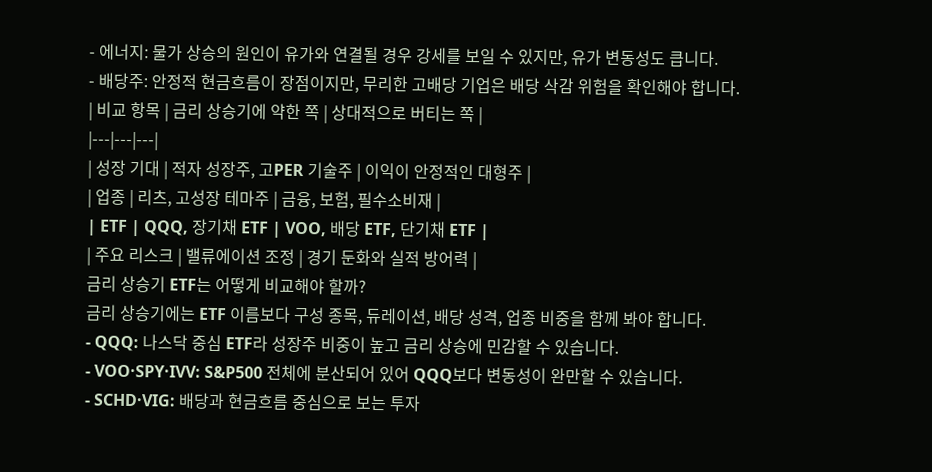- 에너지: 물가 상승의 원인이 유가와 연결될 경우 강세를 보일 수 있지만, 유가 변동성도 큽니다.
- 배당주: 안정적 현금흐름이 장점이지만, 무리한 고배당 기업은 배당 삭감 위험을 확인해야 합니다.
| 비교 항목 | 금리 상승기에 약한 쪽 | 상대적으로 버티는 쪽 |
|---|---|---|
| 성장 기대 | 적자 성장주, 고PER 기술주 | 이익이 안정적인 대형주 |
| 업종 | 리츠, 고성장 테마주 | 금융, 보험, 필수소비재 |
| ETF | QQQ, 장기채 ETF | VOO, 배당 ETF, 단기채 ETF |
| 주요 리스크 | 밸류에이션 조정 | 경기 둔화와 실적 방어력 |
금리 상승기 ETF는 어떻게 비교해야 할까?
금리 상승기에는 ETF 이름보다 구성 종목, 듀레이션, 배당 성격, 업종 비중을 함께 봐야 합니다.
- QQQ: 나스닥 중심 ETF라 성장주 비중이 높고 금리 상승에 민감할 수 있습니다.
- VOO·SPY·IVV: S&P500 전체에 분산되어 있어 QQQ보다 변동성이 완만할 수 있습니다.
- SCHD·VIG: 배당과 현금흐름 중심으로 보는 투자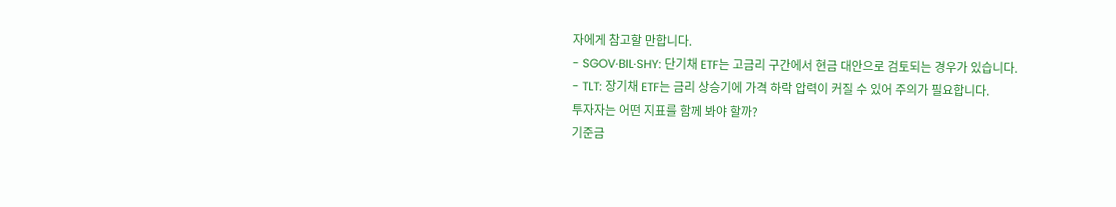자에게 참고할 만합니다.
- SGOV·BIL·SHY: 단기채 ETF는 고금리 구간에서 현금 대안으로 검토되는 경우가 있습니다.
- TLT: 장기채 ETF는 금리 상승기에 가격 하락 압력이 커질 수 있어 주의가 필요합니다.
투자자는 어떤 지표를 함께 봐야 할까?
기준금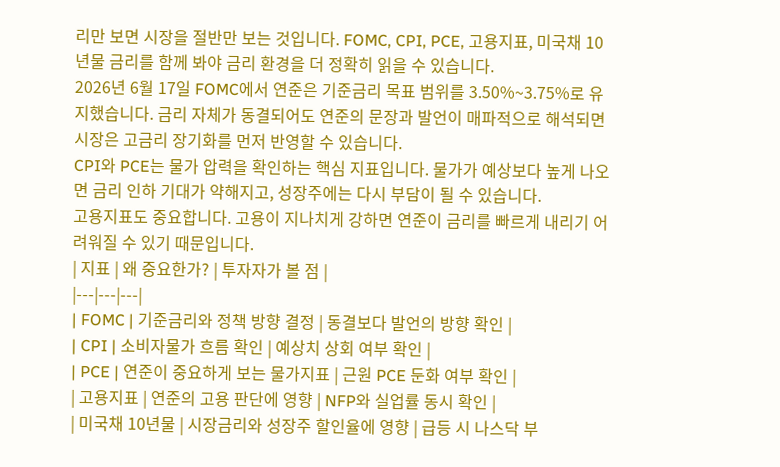리만 보면 시장을 절반만 보는 것입니다. FOMC, CPI, PCE, 고용지표, 미국채 10년물 금리를 함께 봐야 금리 환경을 더 정확히 읽을 수 있습니다.
2026년 6월 17일 FOMC에서 연준은 기준금리 목표 범위를 3.50%~3.75%로 유지했습니다. 금리 자체가 동결되어도 연준의 문장과 발언이 매파적으로 해석되면 시장은 고금리 장기화를 먼저 반영할 수 있습니다.
CPI와 PCE는 물가 압력을 확인하는 핵심 지표입니다. 물가가 예상보다 높게 나오면 금리 인하 기대가 약해지고, 성장주에는 다시 부담이 될 수 있습니다.
고용지표도 중요합니다. 고용이 지나치게 강하면 연준이 금리를 빠르게 내리기 어려워질 수 있기 때문입니다.
| 지표 | 왜 중요한가? | 투자자가 볼 점 |
|---|---|---|
| FOMC | 기준금리와 정책 방향 결정 | 동결보다 발언의 방향 확인 |
| CPI | 소비자물가 흐름 확인 | 예상치 상회 여부 확인 |
| PCE | 연준이 중요하게 보는 물가지표 | 근원 PCE 둔화 여부 확인 |
| 고용지표 | 연준의 고용 판단에 영향 | NFP와 실업률 동시 확인 |
| 미국채 10년물 | 시장금리와 성장주 할인율에 영향 | 급등 시 나스닥 부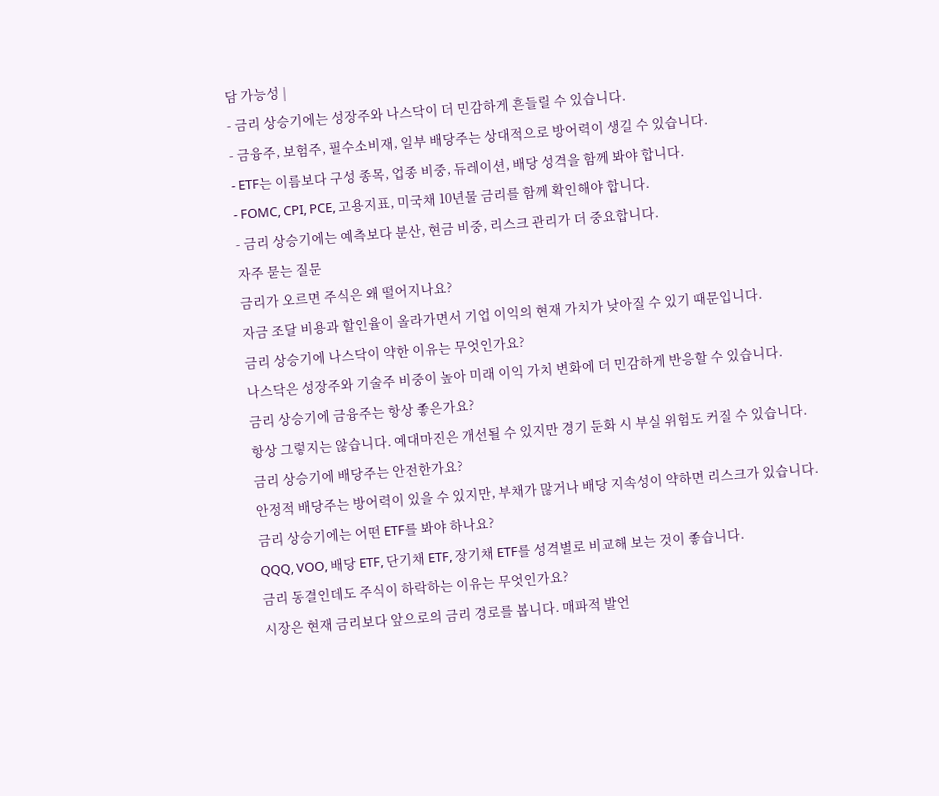담 가능성 |
- 금리 상승기에는 성장주와 나스닥이 더 민감하게 흔들릴 수 있습니다.
- 금융주, 보험주, 필수소비재, 일부 배당주는 상대적으로 방어력이 생길 수 있습니다.
- ETF는 이름보다 구성 종목, 업종 비중, 듀레이션, 배당 성격을 함께 봐야 합니다.
- FOMC, CPI, PCE, 고용지표, 미국채 10년물 금리를 함께 확인해야 합니다.
- 금리 상승기에는 예측보다 분산, 현금 비중, 리스크 관리가 더 중요합니다.
자주 묻는 질문
금리가 오르면 주식은 왜 떨어지나요?
자금 조달 비용과 할인율이 올라가면서 기업 이익의 현재 가치가 낮아질 수 있기 때문입니다.
금리 상승기에 나스닥이 약한 이유는 무엇인가요?
나스닥은 성장주와 기술주 비중이 높아 미래 이익 가치 변화에 더 민감하게 반응할 수 있습니다.
금리 상승기에 금융주는 항상 좋은가요?
항상 그렇지는 않습니다. 예대마진은 개선될 수 있지만 경기 둔화 시 부실 위험도 커질 수 있습니다.
금리 상승기에 배당주는 안전한가요?
안정적 배당주는 방어력이 있을 수 있지만, 부채가 많거나 배당 지속성이 약하면 리스크가 있습니다.
금리 상승기에는 어떤 ETF를 봐야 하나요?
QQQ, VOO, 배당 ETF, 단기채 ETF, 장기채 ETF를 성격별로 비교해 보는 것이 좋습니다.
금리 동결인데도 주식이 하락하는 이유는 무엇인가요?
시장은 현재 금리보다 앞으로의 금리 경로를 봅니다. 매파적 발언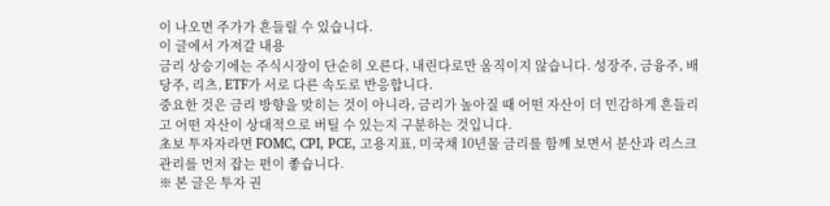이 나오면 주가가 흔들릴 수 있습니다.
이 글에서 가져갈 내용
금리 상승기에는 주식시장이 단순히 오른다, 내린다로만 움직이지 않습니다. 성장주, 금융주, 배당주, 리츠, ETF가 서로 다른 속도로 반응합니다.
중요한 것은 금리 방향을 맞히는 것이 아니라, 금리가 높아질 때 어떤 자산이 더 민감하게 흔들리고 어떤 자산이 상대적으로 버틸 수 있는지 구분하는 것입니다.
초보 투자자라면 FOMC, CPI, PCE, 고용지표, 미국채 10년물 금리를 함께 보면서 분산과 리스크 관리를 먼저 잡는 편이 좋습니다.
※ 본 글은 투자 권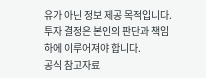유가 아닌 정보 제공 목적입니다. 투자 결정은 본인의 판단과 책임 하에 이루어져야 합니다.
공식 참고자료